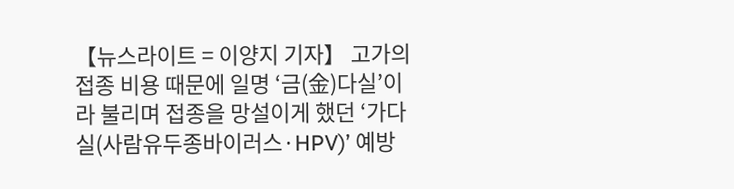【뉴스라이트 = 이양지 기자】 고가의 접종 비용 때문에 일명 ‘금(金)다실’이라 불리며 접종을 망설이게 했던 ‘가다실(사람유두종바이러스·HPV)’ 예방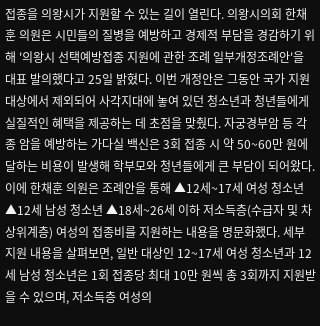접종을 의왕시가 지원할 수 있는 길이 열린다. 의왕시의회 한채훈 의원은 시민들의 질병을 예방하고 경제적 부담을 경감하기 위해 '의왕시 선택예방접종 지원에 관한 조례 일부개정조례안'을 대표 발의했다고 25일 밝혔다. 이번 개정안은 그동안 국가 지원 대상에서 제외되어 사각지대에 놓여 있던 청소년과 청년들에게 실질적인 혜택을 제공하는 데 초점을 맞췄다. 자궁경부암 등 각종 암을 예방하는 가다실 백신은 3회 접종 시 약 50~60만 원에 달하는 비용이 발생해 학부모와 청년들에게 큰 부담이 되어왔다. 이에 한채훈 의원은 조례안을 통해 ▲12세~17세 여성 청소년 ▲12세 남성 청소년 ▲18세~26세 이하 저소득층(수급자 및 차상위계층) 여성의 접종비를 지원하는 내용을 명문화했다. 세부 지원 내용을 살펴보면, 일반 대상인 12~17세 여성 청소년과 12세 남성 청소년은 1회 접종당 최대 10만 원씩 총 3회까지 지원받을 수 있으며, 저소득층 여성의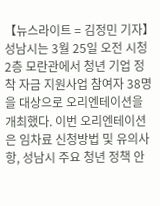【뉴스라이트 = 김정민 기자】 성남시는 3월 25일 오전 시청 2층 모란관에서 청년 기업 정착 자금 지원사업 참여자 38명을 대상으로 오리엔테이션을 개최했다. 이번 오리엔테이션은 임차료 신청방법 및 유의사항, 성남시 주요 청년 정책 안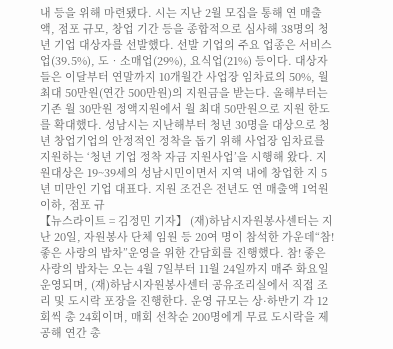내 등을 위해 마련됐다. 시는 지난 2월 모집을 통해 연 매출액, 점포 규모, 창업 기간 등을 종합적으로 심사해 38명의 청년 기업 대상자를 선발했다. 선발 기업의 주요 업종은 서비스업(39.5%), 도‧소매업(29%), 요식업(21%) 등이다. 대상자들은 이달부터 연말까지 10개월간 사업장 임차료의 50%, 월 최대 50만원(연간 500만원)의 지원금을 받는다. 올해부터는 기존 월 30만원 정액지원에서 월 최대 50만원으로 지원 한도를 확대했다. 성남시는 지난해부터 청년 30명을 대상으로 청년 창업기업의 안정적인 정착을 돕기 위해 사업장 임차료를 지원하는 ‘청년 기업 정착 자금 지원사업’을 시행해 왔다. 지원대상은 19~39세의 성남시민이면서 지역 내에 창업한 지 5년 미만인 기업 대표다. 지원 조건은 전년도 연 매출액 1억원 이하, 점포 규
【뉴스라이트 = 김정민 기자】 (재)하남시자원봉사센터는 지난 20일, 자원봉사 단체 임원 등 20여 명이 참석한 가운데“참! 좋은 사랑의 밥차”운영을 위한 간담회를 진행했다. 참! 좋은 사랑의 밥차는 오는 4월 7일부터 11월 24일까지 매주 화요일 운영되며, (재)하남시자원봉사센터 공유조리실에서 직접 조리 및 도시락 포장을 진행한다. 운영 규모는 상·하반기 각 12회씩 총 24회이며, 매회 선착순 200명에게 무료 도시락을 제공해 연간 총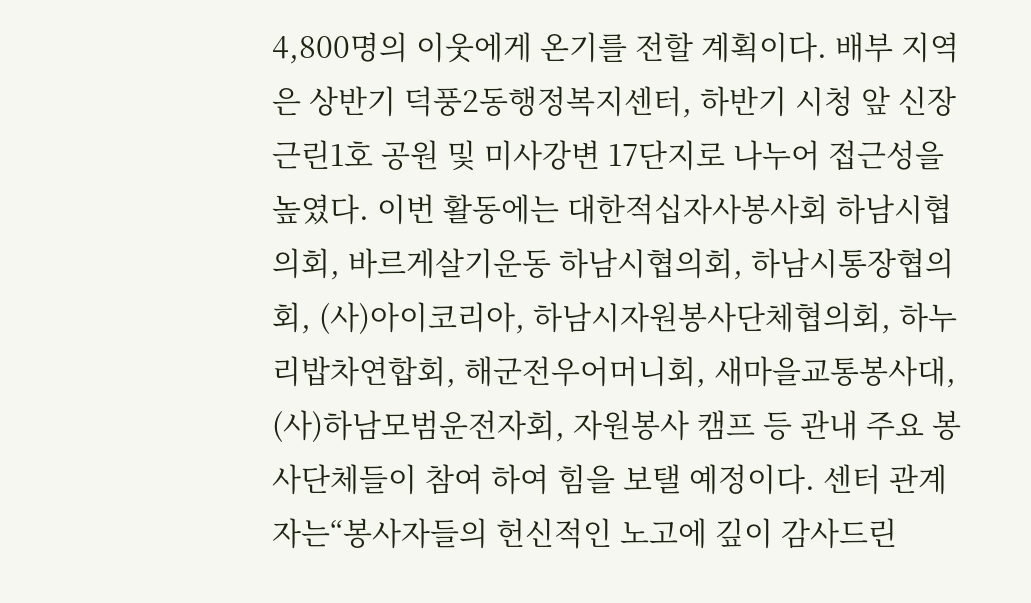4,800명의 이웃에게 온기를 전할 계획이다. 배부 지역은 상반기 덕풍2동행정복지센터, 하반기 시청 앞 신장근린1호 공원 및 미사강변 17단지로 나누어 접근성을 높였다. 이번 활동에는 대한적십자사봉사회 하남시협의회, 바르게살기운동 하남시협의회, 하남시통장협의회, (사)아이코리아, 하남시자원봉사단체협의회, 하누리밥차연합회, 해군전우어머니회, 새마을교통봉사대, (사)하남모범운전자회, 자원봉사 캠프 등 관내 주요 봉사단체들이 참여 하여 힘을 보탤 예정이다. 센터 관계자는“봉사자들의 헌신적인 노고에 깊이 감사드린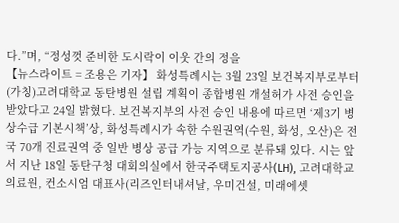다.”며, “정성껏 준비한 도시락이 이웃 간의 정을
【뉴스라이트 = 조용은 기자】 화성특례시는 3월 23일 보건복지부로부터 (가칭)고려대학교 동탄병원 설립 계획이 종합병원 개설허가 사전 승인을 받았다고 24일 밝혔다. 보건복지부의 사전 승인 내용에 따르면 ‘제3기 병상수급 기본시책’상, 화성특례시가 속한 수원권역(수원, 화성, 오산)은 전국 70개 진료권역 중 일반 병상 공급 가능 지역으로 분류돼 있다. 시는 앞서 지난 18일 동탄구청 대회의실에서 한국주택토지공사(LH), 고려대학교 의료원, 컨소시엄 대표사(리즈인터내셔날, 우미건설, 미래에셋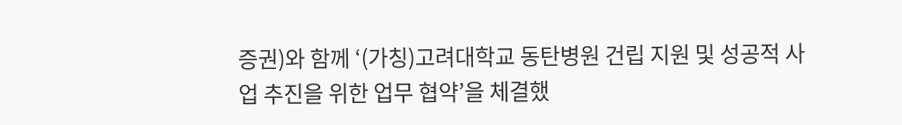증권)와 함께 ‘(가칭)고려대학교 동탄병원 건립 지원 및 성공적 사업 추진을 위한 업무 협약’을 체결했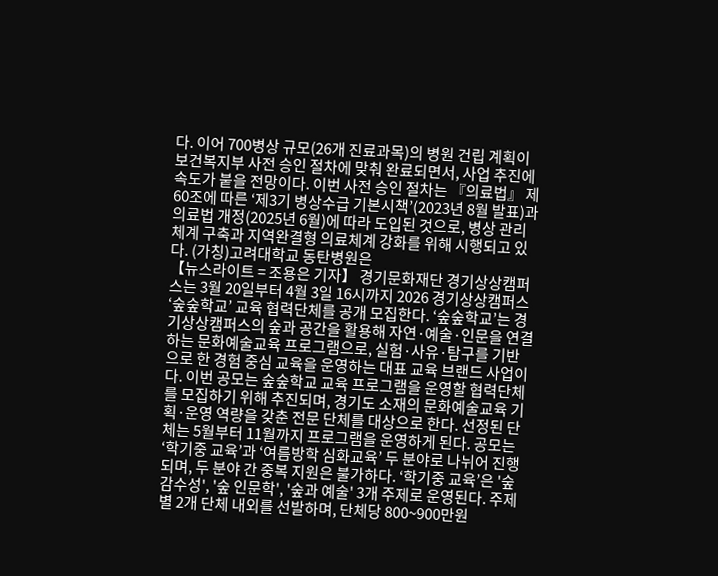다. 이어 700병상 규모(26개 진료과목)의 병원 건립 계획이 보건복지부 사전 승인 절차에 맞춰 완료되면서, 사업 추진에 속도가 붙을 전망이다. 이번 사전 승인 절차는 『의료법』 제60조에 따른 ‘제3기 병상수급 기본시책’(2023년 8월 발표)과 의료법 개정(2025년 6월)에 따라 도입된 것으로, 병상 관리체계 구축과 지역완결형 의료체계 강화를 위해 시행되고 있다. (가칭)고려대학교 동탄병원은
【뉴스라이트 = 조용은 기자】 경기문화재단 경기상상캠퍼스는 3월 20일부터 4월 3일 16시까지 2026 경기상상캠퍼스 ‘숲숲학교’ 교육 협력단체를 공개 모집한다. ‘숲숲학교’는 경기상상캠퍼스의 숲과 공간을 활용해 자연·예술·인문을 연결하는 문화예술교육 프로그램으로, 실험·사유·탐구를 기반으로 한 경험 중심 교육을 운영하는 대표 교육 브랜드 사업이다. 이번 공모는 숲숲학교 교육 프로그램을 운영할 협력단체를 모집하기 위해 추진되며, 경기도 소재의 문화예술교육 기획·운영 역량을 갖춘 전문 단체를 대상으로 한다. 선정된 단체는 5월부터 11월까지 프로그램을 운영하게 된다. 공모는 ‘학기중 교육’과 ‘여름방학 심화교육’ 두 분야로 나뉘어 진행되며, 두 분야 간 중복 지원은 불가하다. ‘학기중 교육’은 '숲 감수성', '숲 인문학', '숲과 예술' 3개 주제로 운영된다. 주제별 2개 단체 내외를 선발하며, 단체당 800~900만원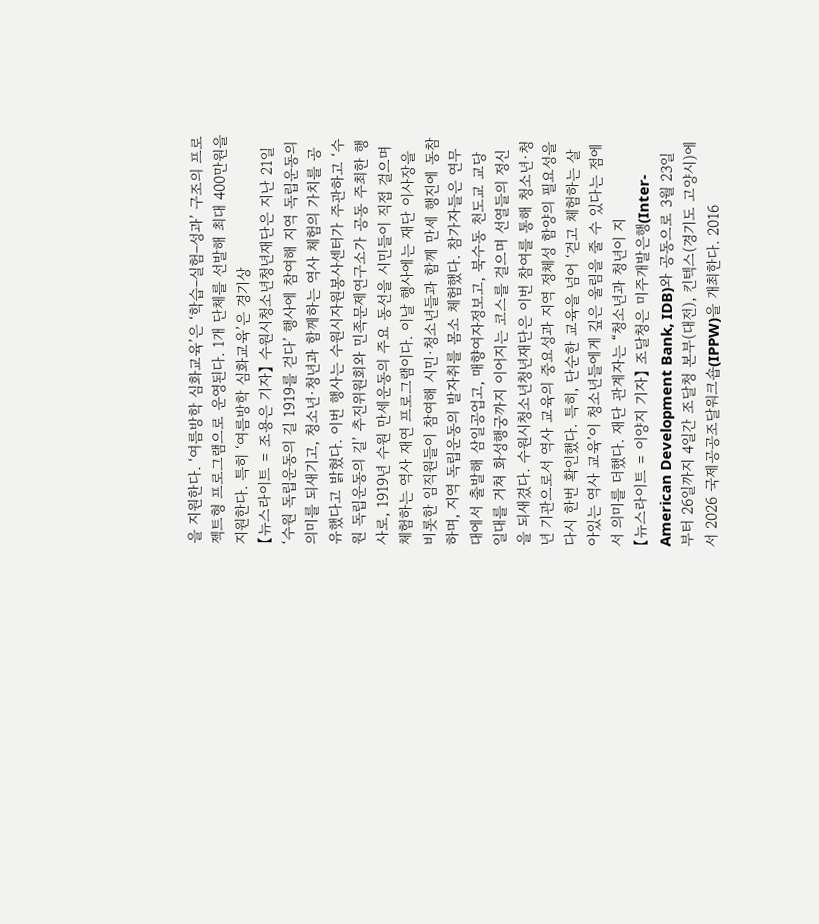을 지원한다. ‘여름방학 심화교육’은 ‘학습–실험–성과’ 구조의 프로젝트형 프로그램으로 운영된다. 1개 단체를 선발해 최대 400만원을 지원한다. 특히 ‘여름방학 심화교육’은 경기상
【뉴스라이트 = 조용은 기자】 수원시청소년청년재단은 지난 21일 ‘수원 독립운동의 길 1919를 걷다’ 행사에 참여해 지역 독립운동의 의미를 되새기고, 청소년·청년과 함께하는 역사 체험의 가치를 공유했다고 밝혔다. 이번 행사는 수원시자원봉사센터가 주관하고 ‘수원 독립운동의 길’ 추진위원회와 민족문제연구소가 공동 주최한 행사로, 1919년 수원 만세운동의 주요 동선을 시민들이 직접 걸으며 체험하는 역사 재연 프로그램이다. 이날 행사에는 재단 이사장을 비롯한 임직원들이 참여해 시민·청소년들과 함께 만세 행진에 동참하며, 지역 독립운동의 발자취를 몸소 체험했다. 참가자들은 연무대에서 출발해 삼일공업고, 매향여자정보고, 북수동 천도교 교당 일대를 거쳐 화성행궁까지 이어지는 코스를 걸으며 선열들의 정신을 되새겼다. 수원시청소년청년재단은 이번 참여를 통해 청소년·청년 기관으로서 역사 교육의 중요성과 지역 정체성 함양의 필요성을 다시 한번 확인했다. 특히, 단순한 교육을 넘어 ‘걷고 체험하는 살아있는 역사 교육’이 청소년들에게 깊은 울림을 줄 수 있다는 점에서 의미를 더했다. 재단 관계자는 “청소년과 청년이 지
【뉴스라이트 = 이양지 기자】 조달청은 미주개발은행(Inter-American Development Bank, IDB)와 공동으로 3월 23일부터 26일까지 4일간 조달청 본부(대전), 킨텍스(경기도 고양시)에서 2026 국제공공조달워크숍(IPPW)을 개최한다. 2016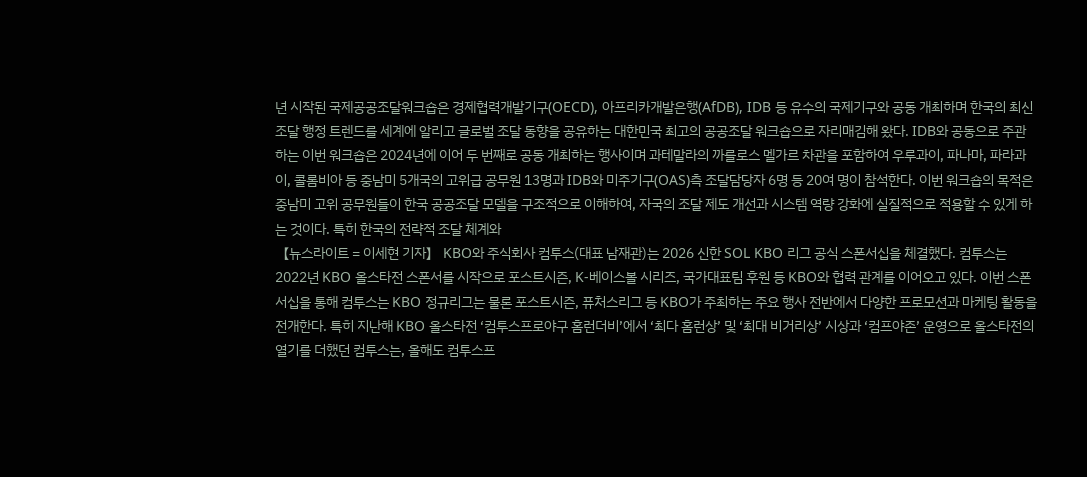년 시작된 국제공공조달워크숍은 경제협력개발기구(OECD), 아프리카개발은행(AfDB), IDB 등 유수의 국제기구와 공동 개최하며 한국의 최신 조달 행정 트렌드를 세계에 알리고 글로벌 조달 동향을 공유하는 대한민국 최고의 공공조달 워크숍으로 자리매김해 왔다. IDB와 공동으로 주관하는 이번 워크숍은 2024년에 이어 두 번째로 공동 개최하는 행사이며 과테말라의 까를로스 멜가르 차관을 포함하여 우루과이, 파나마, 파라과이, 콜롬비아 등 중남미 5개국의 고위급 공무원 13명과 IDB와 미주기구(OAS)측 조달담당자 6명 등 20여 명이 참석한다. 이번 워크숍의 목적은 중남미 고위 공무원들이 한국 공공조달 모델을 구조적으로 이해하여, 자국의 조달 제도 개선과 시스템 역량 강화에 실질적으로 적용할 수 있게 하는 것이다. 특히 한국의 전략적 조달 체계와
【뉴스라이트 = 이세현 기자】 KBO와 주식회사 컴투스(대표 남재관)는 2026 신한 SOL KBO 리그 공식 스폰서십을 체결했다. 컴투스는 2022년 KBO 올스타전 스폰서를 시작으로 포스트시즌, K-베이스볼 시리즈, 국가대표팀 후원 등 KBO와 협력 관계를 이어오고 있다. 이번 스폰서십을 통해 컴투스는 KBO 정규리그는 물론 포스트시즌, 퓨처스리그 등 KBO가 주최하는 주요 행사 전반에서 다양한 프로모션과 마케팅 활동을 전개한다. 특히 지난해 KBO 올스타전 ‘컴투스프로야구 홈런더비’에서 ‘최다 홈런상’ 및 ‘최대 비거리상’ 시상과 ‘컴프야존’ 운영으로 올스타전의 열기를 더했던 컴투스는, 올해도 컴투스프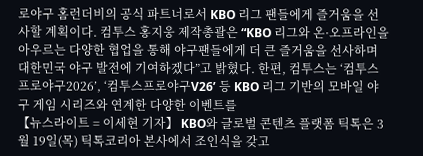로야구 홈런더비의 공식 파트너로서 KBO 리그 팬들에게 즐거움을 선사할 계획이다. 컴투스 홍지웅 제작총괄은 “KBO 리그와 온·오프라인을 아우르는 다양한 협업을 통해 야구팬들에게 더 큰 즐거움을 선사하며 대한민국 야구 발전에 기여하겠다”고 밝혔다. 한편, 컴투스는 ‘컴투스프로야구2026’, ‘컴투스프로야구V26’ 등 KBO 리그 기반의 모바일 야구 게임 시리즈와 연계한 다양한 이벤트를
【뉴스라이트 = 이세현 기자】 KBO와 글로벌 콘텐츠 플랫폼 틱톡은 3월 19일(목) 틱톡코리아 본사에서 조인식을 갖고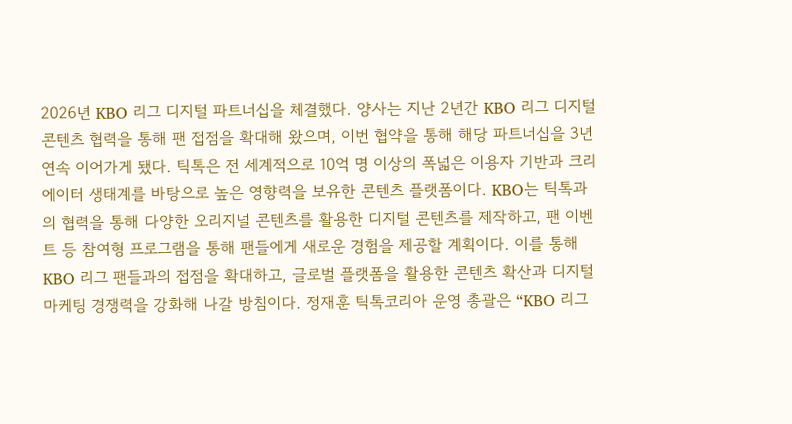2026년 KBO 리그 디지털 파트너십을 체결했다. 양사는 지난 2년간 KBO 리그 디지털 콘텐츠 협력을 통해 팬 접점을 확대해 왔으며, 이번 협약을 통해 해당 파트너십을 3년 연속 이어가게 됐다. 틱톡은 전 세계적으로 10억 명 이상의 폭넓은 이용자 기반과 크리에이터 생태계를 바탕으로 높은 영향력을 보유한 콘텐츠 플랫폼이다. KBO는 틱톡과의 협력을 통해 다양한 오리지널 콘텐츠를 활용한 디지털 콘텐츠를 제작하고, 팬 이벤트 등 참여형 프로그램을 통해 팬들에게 새로운 경험을 제공할 계획이다. 이를 통해 KBO 리그 팬들과의 접점을 확대하고, 글로벌 플랫폼을 활용한 콘텐츠 확산과 디지털 마케팅 경쟁력을 강화해 나갈 방침이다. 정재훈 틱톡코리아 운영 총괄은 “KBO 리그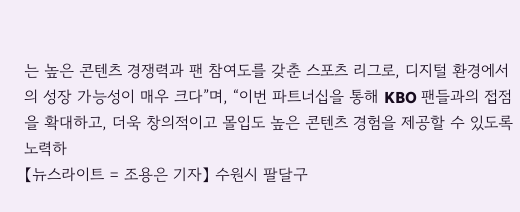는 높은 콘텐츠 경쟁력과 팬 참여도를 갖춘 스포츠 리그로, 디지털 환경에서의 성장 가능성이 매우 크다”며, “이번 파트너십을 통해 KBO 팬들과의 접점을 확대하고, 더욱 창의적이고 몰입도 높은 콘텐츠 경험을 제공할 수 있도록 노력하
【뉴스라이트 = 조용은 기자】 수원시 팔달구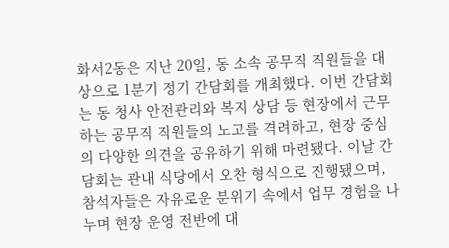화서2동은 지난 20일, 동 소속 공무직 직원들을 대상으로 1분기 정기 간담회를 개최했다. 이번 간담회는 동 청사 안전관리와 복지 상담 등 현장에서 근무하는 공무직 직원들의 노고를 격려하고, 현장 중심의 다양한 의견을 공유하기 위해 마련됐다. 이날 간담회는 관내 식당에서 오찬 형식으로 진행됐으며, 참석자들은 자유로운 분위기 속에서 업무 경험을 나누며 현장 운영 전반에 대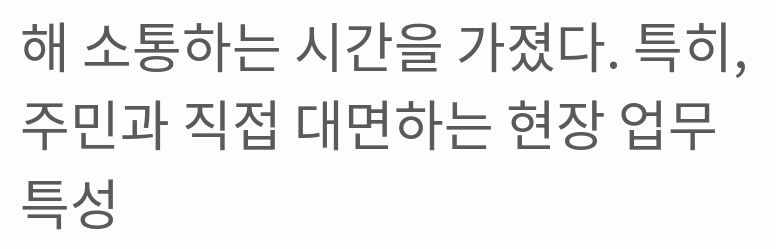해 소통하는 시간을 가졌다. 특히, 주민과 직접 대면하는 현장 업무 특성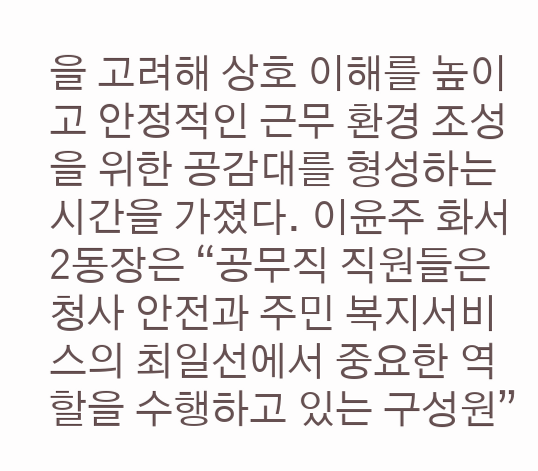을 고려해 상호 이해를 높이고 안정적인 근무 환경 조성을 위한 공감대를 형성하는 시간을 가졌다. 이윤주 화서2동장은 “공무직 직원들은 청사 안전과 주민 복지서비스의 최일선에서 중요한 역할을 수행하고 있는 구성원”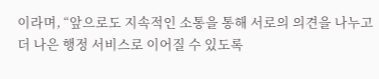이라며, “앞으로도 지속적인 소통을 통해 서로의 의견을 나누고 더 나은 행정 서비스로 이어질 수 있도록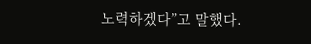노력하겠다”고 말했다.